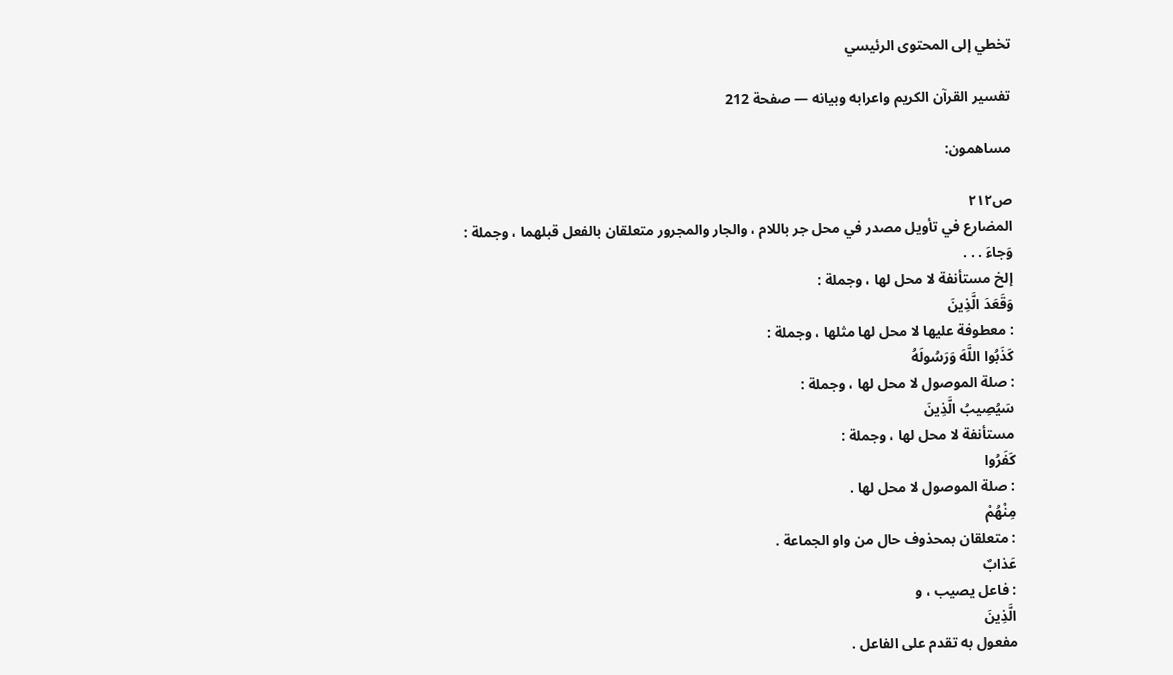تخطي إلى المحتوى الرئيسي

تفسير القرآن الكريم واعرابه وبيانه — صفحة 212

مساهمون:

ص٢١٢
المضارع في تأويل مصدر في محل جر باللام ، والجار والمجرور متعلقان بالفعل قبلهما ، وجملة :
وَجاءَ . . .
إلخ مستأنفة لا محل لها ، وجملة :
وَقَعَدَ الَّذِينَ
: معطوفة عليها لا محل لها مثلها ، وجملة :
كَذَبُوا اللَّهَ وَرَسُولَهُ
: صلة الموصول لا محل لها ، وجملة :
سَيُصِيبُ الَّذِينَ
مستأنفة لا محل لها ، وجملة :
كَفَرُوا
: صلة الموصول لا محل لها .
مِنْهُمْ
: متعلقان بمحذوف حال من واو الجماعة .
عَذابٌ
: فاعل يصيب ، و
الَّذِينَ
مفعول به تقدم على الفاعل .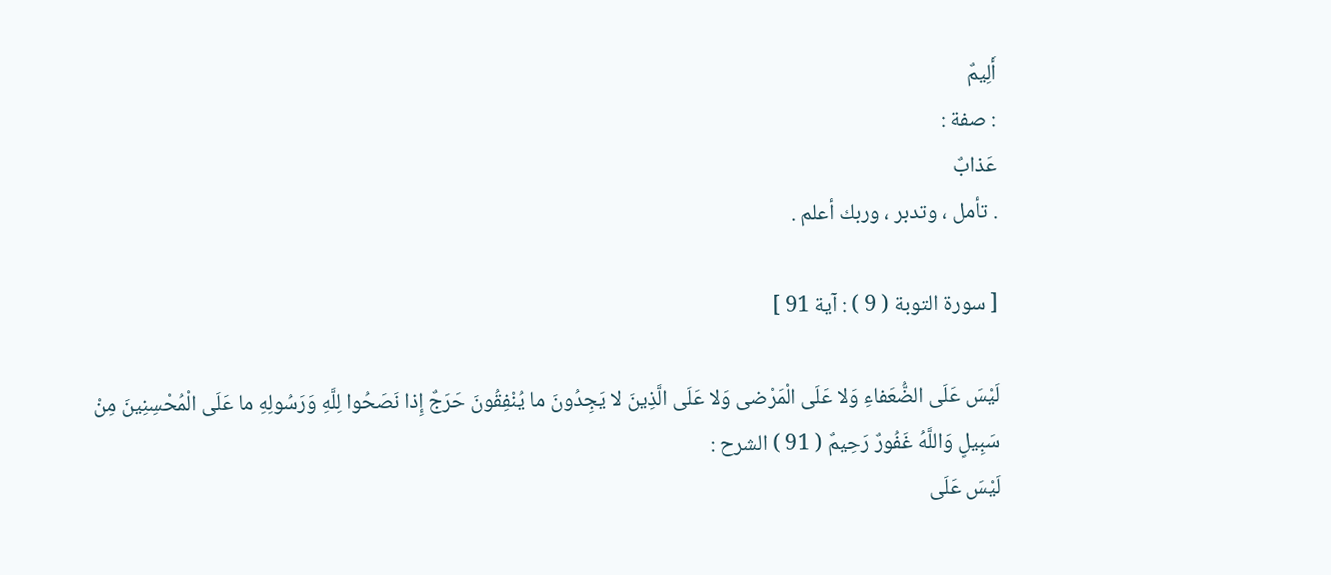أَلِيمٌ
: صفة :
عَذابٌ
. تأمل ، وتدبر ، وربك أعلم .

[ سورة التوبة ( 9 ) : آية 91 ]

لَيْسَ عَلَى الضُّعَفاءِ وَلا عَلَى الْمَرْضى وَلا عَلَى الَّذِينَ لا يَجِدُونَ ما يُنْفِقُونَ حَرَجٌ إِذا نَصَحُوا لِلَّهِ وَرَسُولِهِ ما عَلَى الْمُحْسِنِينَ مِنْ سَبِيلٍ وَاللَّهُ غَفُورٌ رَحِيمٌ ( 91 ) الشرح :
لَيْسَ عَلَى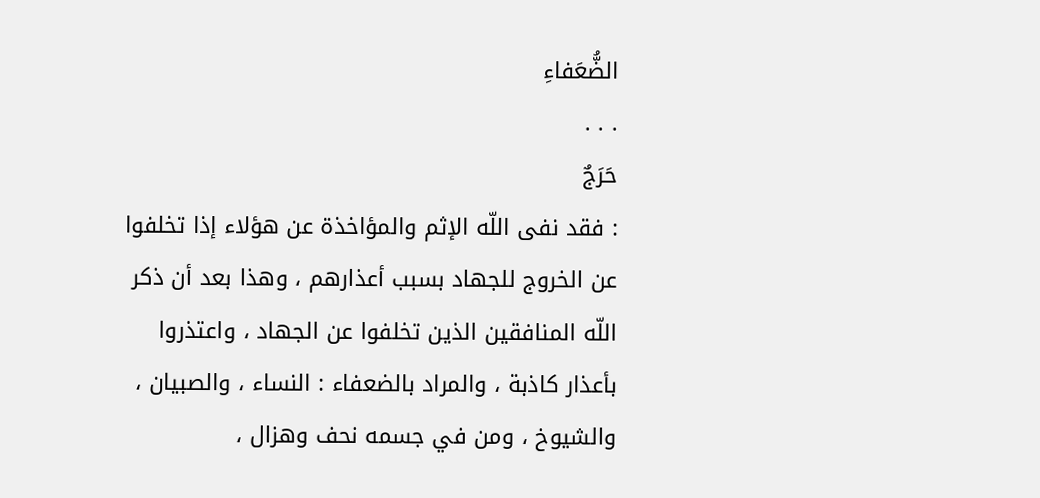الضُّعَفاءِ
. . .
حَرَجٌ
: فقد نفى اللّه الإثم والمؤاخذة عن هؤلاء إذا تخلفوا عن الخروج للجهاد بسبب أعذارهم ، وهذا بعد أن ذكر اللّه المنافقين الذين تخلفوا عن الجهاد ، واعتذروا بأعذار كاذبة ، والمراد بالضعفاء : النساء ، والصبيان ، والشيوخ ، ومن في جسمه نحف وهزال ،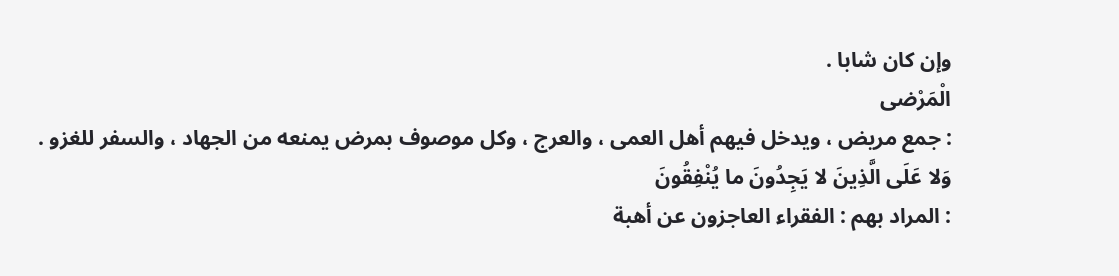وإن كان شابا .
الْمَرْضى
: جمع مريض ، ويدخل فيهم أهل العمى ، والعرج ، وكل موصوف بمرض يمنعه من الجهاد ، والسفر للغزو .
وَلا عَلَى الَّذِينَ لا يَجِدُونَ ما يُنْفِقُونَ
: المراد بهم : الفقراء العاجزون عن أهبة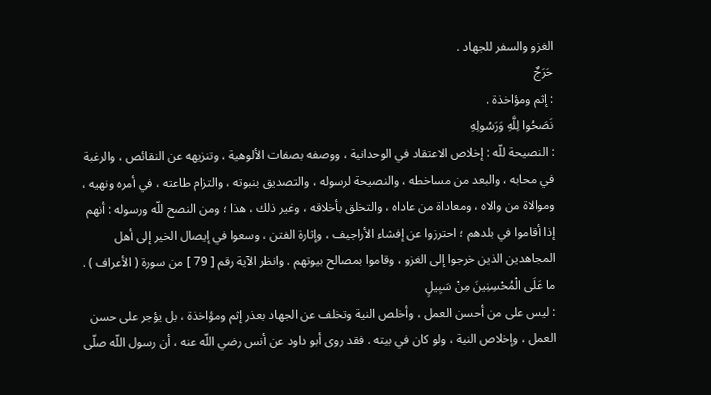الغزو والسفر للجهاد .
حَرَجٌ
: إثم ومؤاخذة .
نَصَحُوا لِلَّهِ وَرَسُولِهِ
: النصيحة للّه : إخلاص الاعتقاد في الوحدانية ، ووصفه بصفات الألوهية ، وتنزيهه عن النقائص ، والرغبة في محابه ، والبعد من مساخطه ، والنصيحة لرسوله ، والتصديق بنبوته ، والتزام طاعته ، في أمره ونهيه ، وموالاة من والاه ، ومعاداة من عاداه ، والتخلق بأخلاقه ، وغير ذلك ، هذا ؛ ومن النصح للّه ورسوله : أنهم إذا أقاموا في بلدهم ؛ احترزوا عن إفشاء الأراجيف ، وإثارة الفتن ، وسعوا في إيصال الخير إلى أهل المجاهدين الذين خرجوا إلى الغزو ، وقاموا بمصالح بيوتهم . وانظر الآية رقم [ 79 ] من سورة ( الأعراف ) .
ما عَلَى الْمُحْسِنِينَ مِنْ سَبِيلٍ
: ليس على من أحسن العمل ، وأخلص النية وتخلف عن الجهاد بعذر إثم ومؤاخذة ، بل يؤجر على حسن العمل ، وإخلاص النية ، ولو كان في بيته . فقد روى أبو داود عن أنس رضي اللّه عنه ، أن رسول اللّه صلّى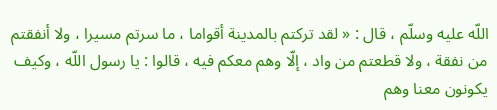اللّه عليه وسلّم ، قال : « لقد تركتم بالمدينة أقواما ، ما سرتم مسيرا ، ولا أنفقتم من نفقة ، ولا قطعتم من واد ، إلّا وهم معكم فيه ، قالوا : يا رسول اللّه ، وكيف يكونون معنا وهم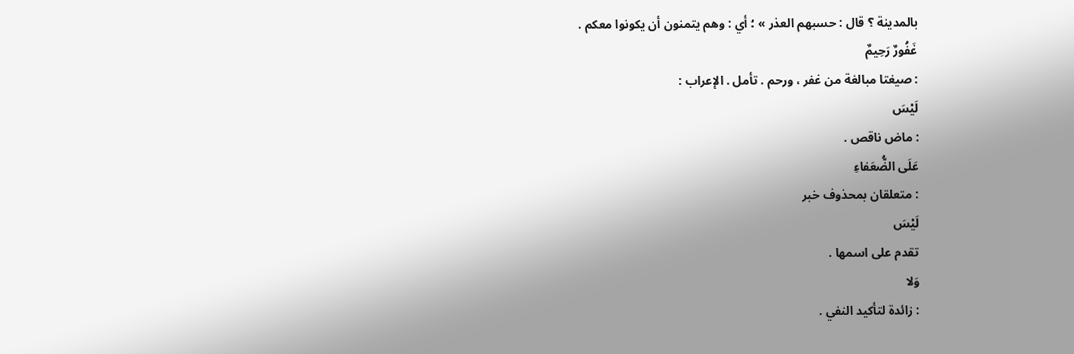بالمدينة ؟ قال : حسبهم العذر » ؛ أي : وهم يتمنون أن يكونوا معكم .
غَفُورٌ رَحِيمٌ
: صيغتا مبالغة من غفر ، ورحم . تأمل . الإعراب :
لَيْسَ
: ماض ناقص .
عَلَى الضُّعَفاءِ
: متعلقان بمحذوف خبر
لَيْسَ
تقدم على اسمها .
وَلا
: زائدة لتأكيد النفي .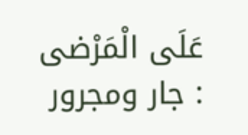عَلَى الْمَرْضى
: جار ومجرور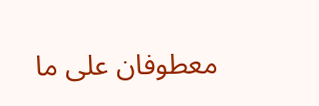معطوفان على ما